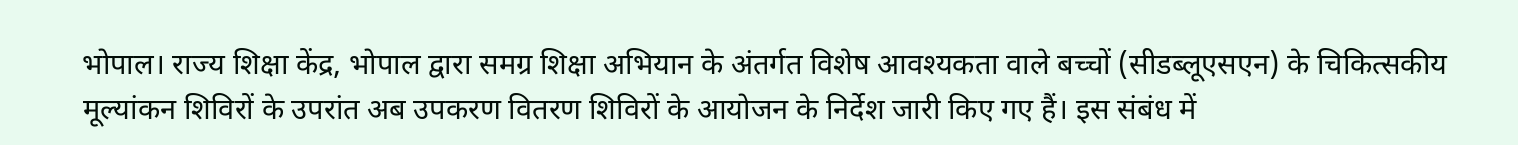भोपाल। राज्य शिक्षा केंद्र, भोपाल द्वारा समग्र शिक्षा अभियान के अंतर्गत विशेष आवश्यकता वाले बच्चों (सीडब्लूएसएन) के चिकित्सकीय मूल्यांकन शिविरों के उपरांत अब उपकरण वितरण शिविरों के आयोजन के निर्देश जारी किए गए हैं। इस संबंध में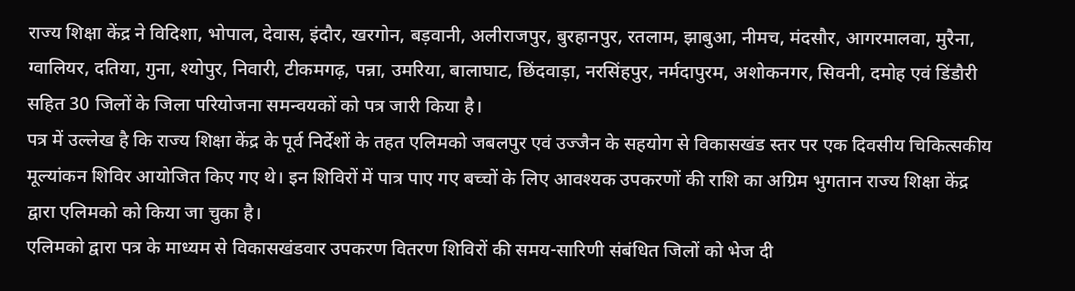राज्य शिक्षा केंद्र ने विदिशा, भोपाल, देवास, इंदौर, खरगोन, बड़वानी, अलीराजपुर, बुरहानपुर, रतलाम, झाबुआ, नीमच, मंदसौर, आगरमालवा, मुरैना, ग्वालियर, दतिया, गुना, श्योपुर, निवारी, टीकमगढ़, पन्ना, उमरिया, बालाघाट, छिंदवाड़ा, नरसिंहपुर, नर्मदापुरम, अशोकनगर, सिवनी, दमोह एवं डिंडौरी सहित 30 जिलों के जिला परियोजना समन्वयकों को पत्र जारी किया है।
पत्र में उल्लेख है कि राज्य शिक्षा केंद्र के पूर्व निर्देशों के तहत एलिमको जबलपुर एवं उज्जैन के सहयोग से विकासखंड स्तर पर एक दिवसीय चिकित्सकीय मूल्यांकन शिविर आयोजित किए गए थे। इन शिविरों में पात्र पाए गए बच्चों के लिए आवश्यक उपकरणों की राशि का अग्रिम भुगतान राज्य शिक्षा केंद्र द्वारा एलिमको को किया जा चुका है।
एलिमको द्वारा पत्र के माध्यम से विकासखंडवार उपकरण वितरण शिविरों की समय-सारिणी संबंधित जिलों को भेज दी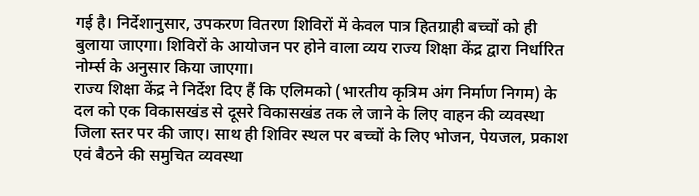गई है। निर्देशानुसार, उपकरण वितरण शिविरों में केवल पात्र हितग्राही बच्चों को ही बुलाया जाएगा। शिविरों के आयोजन पर होने वाला व्यय राज्य शिक्षा केंद्र द्वारा निर्धारित नोर्म्स के अनुसार किया जाएगा।
राज्य शिक्षा केंद्र ने निर्देश दिए हैं कि एलिमको (भारतीय कृत्रिम अंग निर्माण निगम) के दल को एक विकासखंड से दूसरे विकासखंड तक ले जाने के लिए वाहन की व्यवस्था जिला स्तर पर की जाए। साथ ही शिविर स्थल पर बच्चों के लिए भोजन, पेयजल, प्रकाश एवं बैठने की समुचित व्यवस्था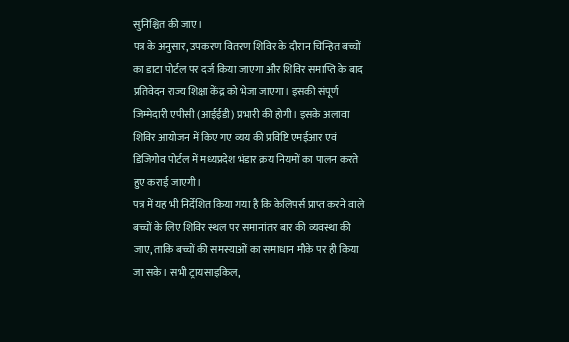सुनिश्चित की जाए।
पत्र के अनुसार, उपकरण वितरण शिविर के दौरान चिन्हित बच्चों का डाटा पोर्टल पर दर्ज किया जाएगा और शिविर समाप्ति के बाद प्रतिवेदन राज्य शिक्षा केंद्र को भेजा जाएगा। इसकी संपूर्ण जिम्मेदारी एपीसी (आईईडी) प्रभारी की होगी। इसके अलावा शिविर आयोजन में किए गए व्यय की प्रविष्टि एमईआर एवं डिजिगोव पोर्टल में मध्यप्रदेश भंडार क्रय नियमों का पालन करते हुए कराई जाएगी।
पत्र में यह भी निर्देशित किया गया है कि केलिपर्स प्राप्त करने वाले बच्चों के लिए शिविर स्थल पर समानांतर बार की व्यवस्था की जाए, ताकि बच्चों की समस्याओं का समाधान मौके पर ही किया जा सके। सभी ट्रायसाइकिल,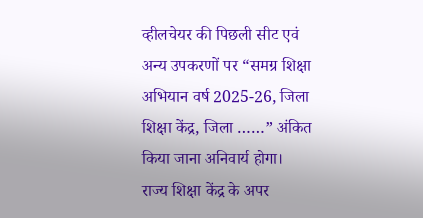व्हीलचेयर की पिछली सीट एवं अन्य उपकरणों पर “समग्र शिक्षा अभियान वर्ष 2025-26, जिला शिक्षा केंद्र, जिला ……” अंकित किया जाना अनिवार्य होगा।
राज्य शिक्षा केंद्र के अपर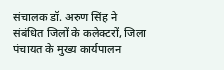संचालक डॉ. अरुण सिंह ने संबंधित जिलों के कलेक्टरों, जिला पंचायत के मुख्य कार्यपालन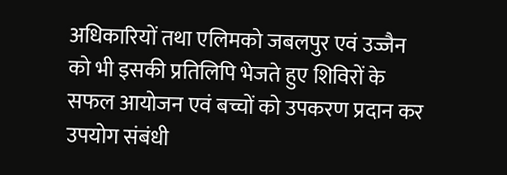अधिकारियों तथा एलिमको जबलपुर एवं उज्जैन को भी इसकी प्रतिलिपि भेजते हुए शिविरों के सफल आयोजन एवं बच्चों को उपकरण प्रदान कर उपयोग संबंधी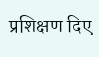प्रशिक्षण दिए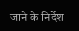जाने के निर्देश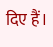दिए हैं।